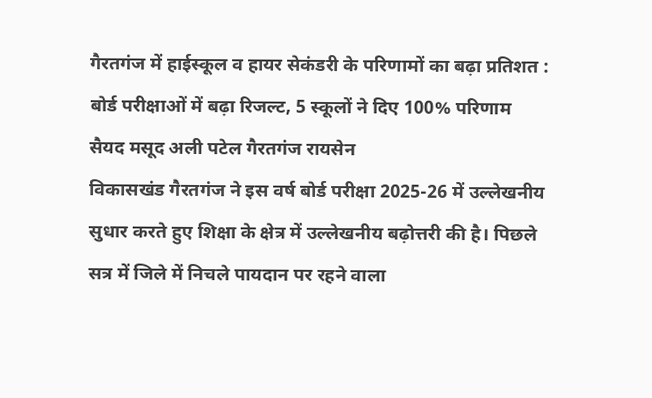गैरतगंज में हाईस्कूल व हायर सेकंडरी के परिणामों का बढ़ा प्रतिशत : बोर्ड परीक्षाओं में बढ़ा रिजल्ट, 5 स्कूलों ने दिए 100% परिणाम
सैयद मसूद अली पटेल गैरतगंज रायसेन
विकासखंड गैरतगंज ने इस वर्ष बोर्ड परीक्षा 2025-26 में उल्लेखनीय सुधार करते हुए शिक्षा के क्षेत्र में उल्लेखनीय बढ़ोत्तरी की है। पिछले सत्र में जिले में निचले पायदान पर रहने वाला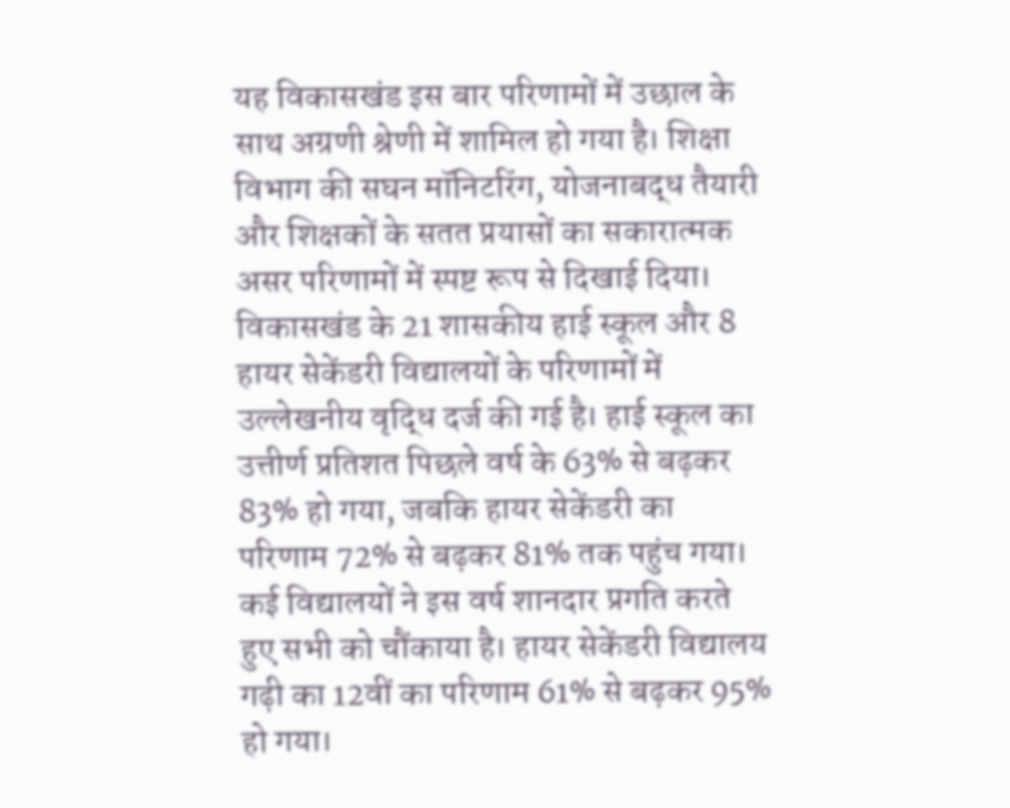यह विकासखंड इस बार परिणामों में उछाल के साथ अग्रणी श्रेणी में शामिल हो गया है। शिक्षा विभाग की सघन मॉनिटरिंग, योजनाबद्ध तैयारी और शिक्षकों के सतत प्रयासों का सकारात्मक असर परिणामों में स्पष्ट रूप से दिखाई दिया। विकासखंड के 21 शासकीय हाई स्कूल और 8 हायर सेकेंडरी विद्यालयों के परिणामों में उल्लेखनीय वृद्धि दर्ज की गई है। हाई स्कूल का उत्तीर्ण प्रतिशत पिछले वर्ष के 63% से बढ़कर 83% हो गया, जबकि हायर सेकेंडरी का परिणाम 72% से बढ़कर 81% तक पहुंच गया। कई विद्यालयों ने इस वर्ष शानदार प्रगति करते हुए सभी को चौंकाया है। हायर सेकेंडरी विद्यालय गढ़ी का 12वीं का परिणाम 61% से बढ़कर 95% हो गया।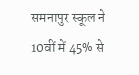समनापुर स्कूल ने 10वीं में 45% से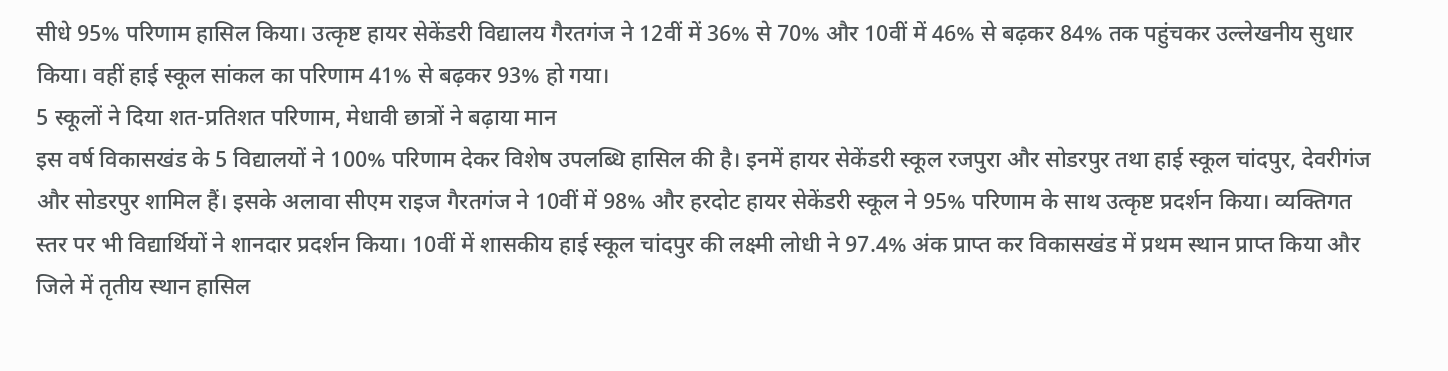सीधे 95% परिणाम हासिल किया। उत्कृष्ट हायर सेकेंडरी विद्यालय गैरतगंज ने 12वीं में 36% से 70% और 10वीं में 46% से बढ़कर 84% तक पहुंचकर उल्लेखनीय सुधार किया। वहीं हाई स्कूल सांकल का परिणाम 41% से बढ़कर 93% हो गया।
5 स्कूलों ने दिया शत-प्रतिशत परिणाम, मेधावी छात्रों ने बढ़ाया मान
इस वर्ष विकासखंड के 5 विद्यालयों ने 100% परिणाम देकर विशेष उपलब्धि हासिल की है। इनमें हायर सेकेंडरी स्कूल रजपुरा और सोडरपुर तथा हाई स्कूल चांदपुर, देवरीगंज और सोडरपुर शामिल हैं। इसके अलावा सीएम राइज गैरतगंज ने 10वीं में 98% और हरदोट हायर सेकेंडरी स्कूल ने 95% परिणाम के साथ उत्कृष्ट प्रदर्शन किया। व्यक्तिगत स्तर पर भी विद्यार्थियों ने शानदार प्रदर्शन किया। 10वीं में शासकीय हाई स्कूल चांदपुर की लक्ष्मी लोधी ने 97.4% अंक प्राप्त कर विकासखंड में प्रथम स्थान प्राप्त किया और जिले में तृतीय स्थान हासिल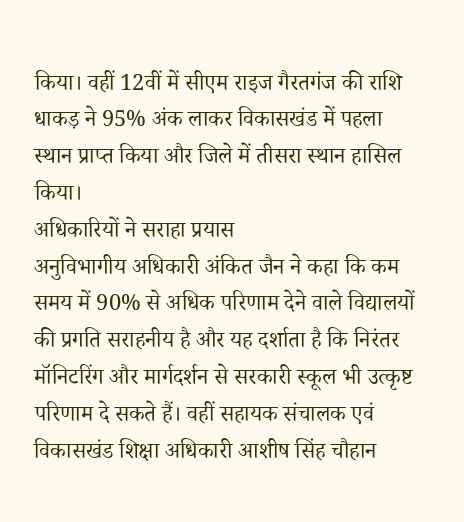किया। वहीं 12वीं में सीएम राइज गैरतगंज की राशि धाकड़ ने 95% अंक लाकर विकासखंड में पहला स्थान प्राप्त किया और जिले में तीसरा स्थान हासिल किया।
अधिकारियों ने सराहा प्रयास
अनुविभागीय अधिकारी अंकित जैन ने कहा कि कम समय में 90% से अधिक परिणाम देने वाले विद्यालयों की प्रगति सराहनीय है और यह दर्शाता है कि निरंतर मॉनिटरिंग और मार्गदर्शन से सरकारी स्कूल भी उत्कृष्ट परिणाम दे सकते हैं। वहीं सहायक संचालक एवं विकासखंड शिक्षा अधिकारी आशीष सिंह चौहान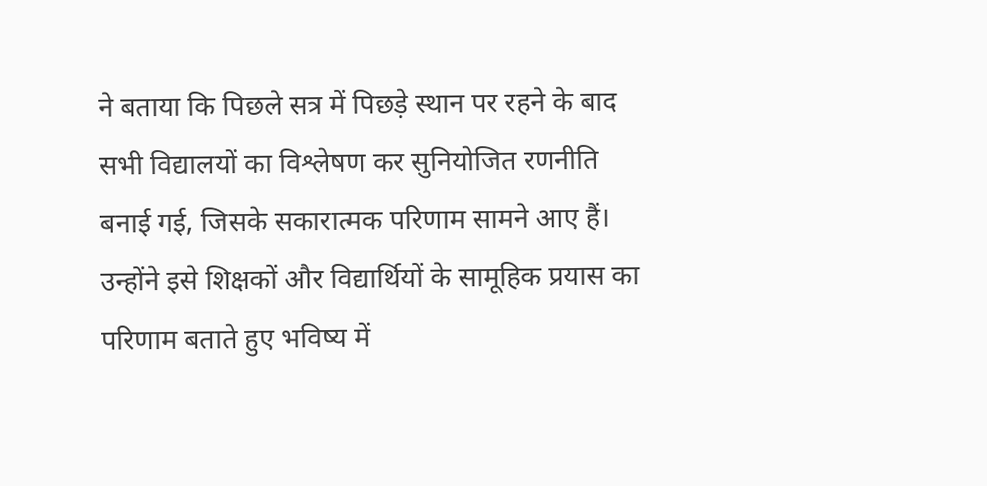ने बताया कि पिछले सत्र में पिछड़े स्थान पर रहने के बाद सभी विद्यालयों का विश्लेषण कर सुनियोजित रणनीति बनाई गई, जिसके सकारात्मक परिणाम सामने आए हैं। उन्होंने इसे शिक्षकों और विद्यार्थियों के सामूहिक प्रयास का परिणाम बताते हुए भविष्य में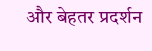और बेहतर प्रदर्शन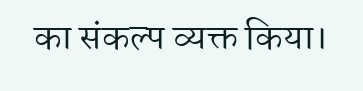का संकल्प व्यक्त किया।